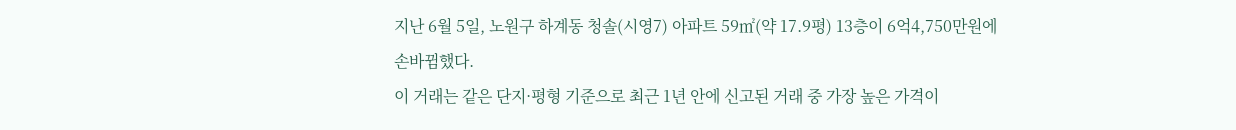지난 6월 5일, 노원구 하계동 청솔(시영7) 아파트 59㎡(약 17.9평) 13층이 6억4,750만원에 손바뀜했다.
이 거래는 같은 단지·평형 기준으로 최근 1년 안에 신고된 거래 중 가장 높은 가격이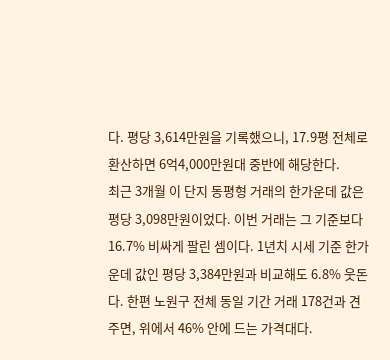다. 평당 3,614만원을 기록했으니, 17.9평 전체로 환산하면 6억4,000만원대 중반에 해당한다.
최근 3개월 이 단지 동평형 거래의 한가운데 값은 평당 3,098만원이었다. 이번 거래는 그 기준보다 16.7% 비싸게 팔린 셈이다. 1년치 시세 기준 한가운데 값인 평당 3,384만원과 비교해도 6.8% 웃돈다. 한편 노원구 전체 동일 기간 거래 178건과 견주면, 위에서 46% 안에 드는 가격대다.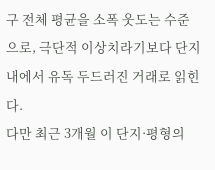구 전체 평균을 소폭 웃도는 수준으로, 극단적 이상치라기보다 단지 내에서 유독 두드러진 거래로 읽힌다.
다만 최근 3개월 이 단지·평형의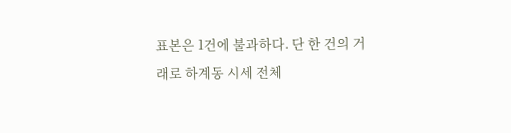표본은 1건에 불과하다. 단 한 건의 거래로 하계동 시세 전체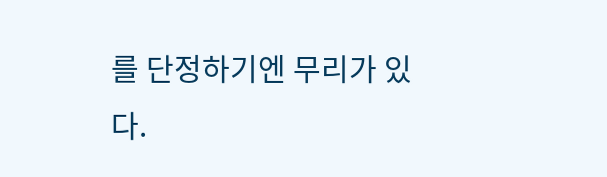를 단정하기엔 무리가 있다.